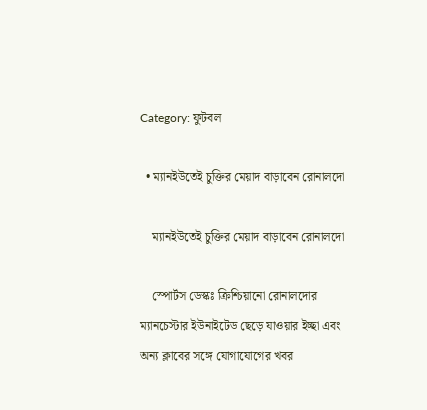Category: ফুটবল

  • ম্যানইউতেই চুক্তির মেয়াদ বাড়াবেন রোনালদো

    ম্যানইউতেই চুক্তির মেয়াদ বাড়াবেন রোনালদো

    স্পোর্টস ডেস্কঃ ক্রিশ্চিয়ানো রোনালদোর ম্যানচেস্টার ইউনাইটেড ছেড়ে যাওয়ার ইচ্ছা এবং অন্য ক্লাবের সঙ্গে যোগাযোগের খবর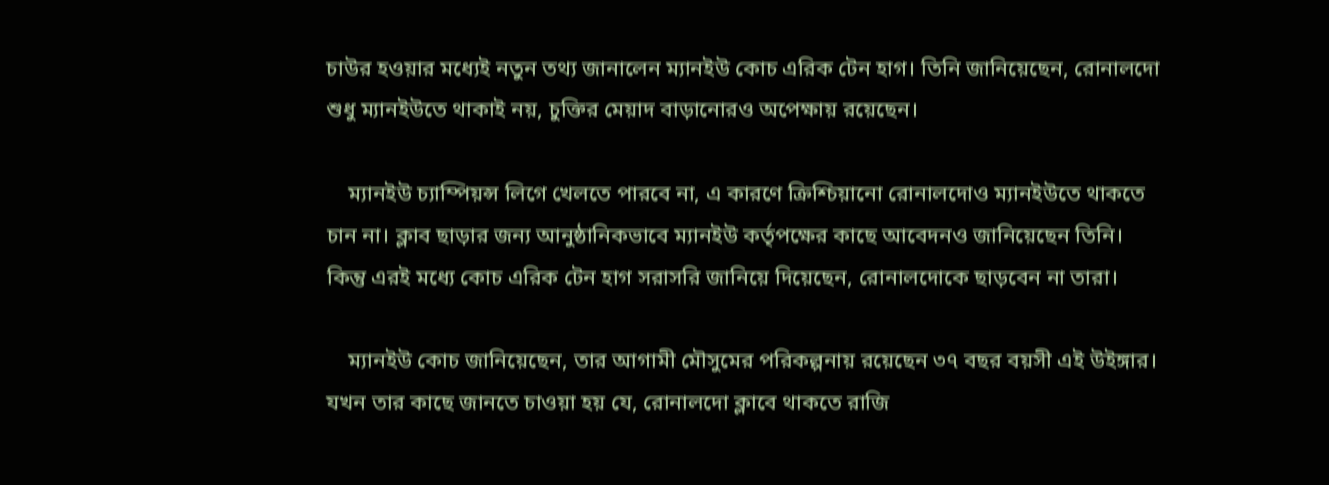চাউর হওয়ার মধ্যেই নতুন তথ্য জানালেন ম্যানইউ কোচ এরিক টেন হাগ। তিনি জানিয়েছেন, রোনালদো শুধু ম্যানইউতে থাকাই নয়, চুক্তির মেয়াদ বাড়ানোরও অপেক্ষায় রয়েছেন।

    ম্যানইউ চ্যাম্পিয়ন্স লিগে খেলতে পারবে না, এ কারণে ক্রিশ্চিয়ানো রোনালদোও ম্যানইউতে থাকতে চান না। ক্লাব ছাড়ার জন্য আনুষ্ঠানিকভাবে ম্যানইউ কর্তৃপক্ষের কাছে আবেদনও জানিয়েছেন তিনি। কিন্তু এরই মধ্যে কোচ এরিক টেন হাগ সরাসরি জানিয়ে দিয়েছেন, রোনালদোকে ছাড়বেন না তারা।

    ম্যানইউ কোচ জানিয়েছেন, তার আগামী মৌসুমের পরিকল্পনায় রয়েছেন ৩৭ বছর বয়সী এই উইঙ্গার। যখন তার কাছে জানতে চাওয়া হয় যে, রোনালদো ক্লাবে থাকতে রাজি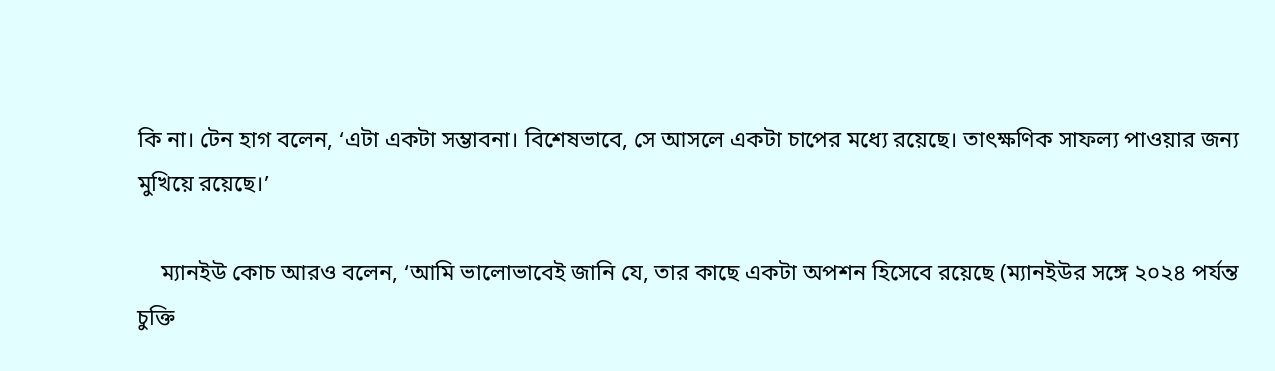কি না। টেন হাগ বলেন, ‘এটা একটা সম্ভাবনা। বিশেষভাবে, সে আসলে একটা চাপের মধ্যে রয়েছে। তাৎক্ষণিক সাফল্য পাওয়ার জন্য মুখিয়ে রয়েছে।’

    ম্যানইউ কোচ আরও বলেন, ‘আমি ভালোভাবেই জানি যে, তার কাছে একটা অপশন হিসেবে রয়েছে (ম্যানইউর সঙ্গে ২০২৪ পর্যন্ত চুক্তি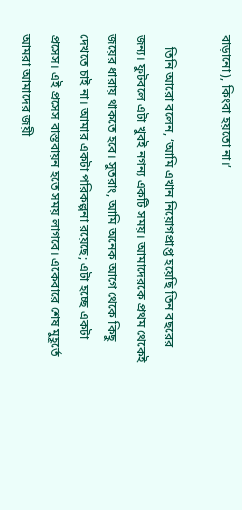বাড়ানো), কিংবা হয়তো না।’

    তিনি আরো বলেন, ‘আমি এখান নিয়োগপ্রাপ্ত হয়েছি তিন বছরের জন্য। ফুটবলে এটা খুবই নগন্য একটি সময়। আমাদেরকে প্রথম থেকেই জয়ের ধারায় থাকতে হবে। সুতরাং, আমি অনেক আগে থেকে কিছু দেখতে চাই না। আমার একটা পরিকল্পনা রয়েছে; এটা হচ্ছে একটা প্রসেস। এই প্রসেস বাস্তবায়ন হতে সময় লাগবে। একেবারে শেষ মুহূর্তে আমরা আমাদের জয়ী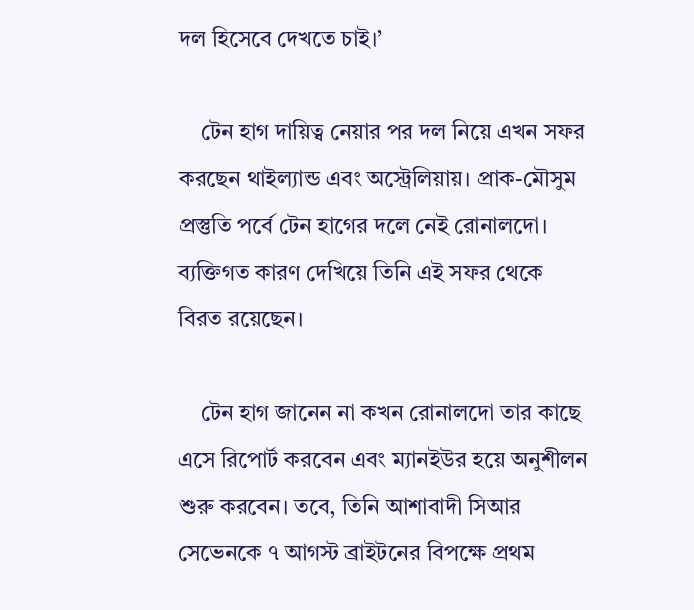দল হিসেবে দেখতে চাই।’

    টেন হাগ দায়িত্ব নেয়ার পর দল নিয়ে এখন সফর করছেন থাইল্যান্ড এবং অস্ট্রেলিয়ায়। প্রাক-মৌসুম প্রস্তুতি পর্বে টেন হাগের দলে নেই রোনালদো। ব্যক্তিগত কারণ দেখিয়ে তিনি এই সফর থেকে বিরত রয়েছেন।

    টেন হাগ জানেন না কখন রোনালদো তার কাছে এসে রিপোর্ট করবেন এবং ম্যানইউর হয়ে অনুশীলন শুরু করবেন। তবে, তিনি আশাবাদী সিআর সেভেনকে ৭ আগস্ট ব্রাইটনের বিপক্ষে প্রথম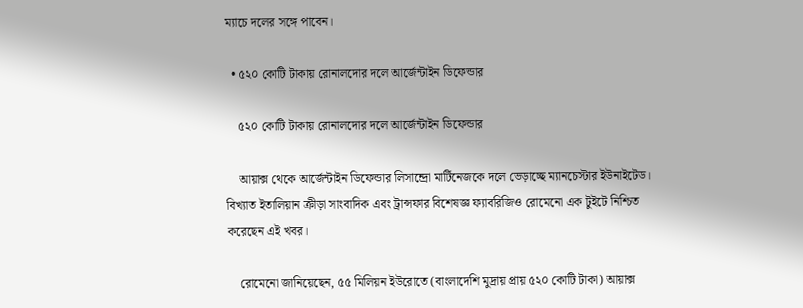ম্যাচে দলের সঙ্গে পাবেন।

  • ৫২০ কোটি টাকায় রোনালদোর দলে আর্জেন্টাইন ডিফেন্ডার

    ৫২০ কোটি টাকায় রোনালদোর দলে আর্জেন্টাইন ডিফেন্ডার

    আয়াক্স থেকে আর্জেন্টাইন ডিফেন্ডার লিসান্দ্রো মার্টিনেজকে দলে ভেড়াচ্ছে ম্যানচেস্টার ইউনাইটেড। বিখ্যাত ইতালিয়ান ক্রীড়া সাংবাদিক এবং ট্রান্সফার বিশেষজ্ঞ ফ্যাবরিজিও রোমেনো এক টুইটে নিশ্চিত করেছেন এই খবর।

    রোমেনো জানিয়েছেন, ৫৫ মিলিয়ন ইউরোতে (বাংলাদেশি মুদ্রায় প্রায় ৫২০ কোটি টাকা) আয়াক্স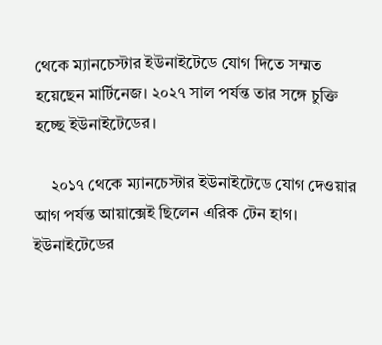থেকে ম্যানচেস্টার ইউনাইটেডে যোগ দিতে সম্মত হয়েছেন মার্টিনেজ। ২০২৭ সাল পর্যন্ত তার সঙ্গে চুক্তি হচ্ছে ইউনাইটেডের।

    ২০১৭ থেকে ম্যানচেস্টার ইউনাইটেডে যোগ দেওয়ার আগ পর্যন্ত আয়াক্সেই ছিলেন এরিক টেন হাগ। ইউনাইটেডের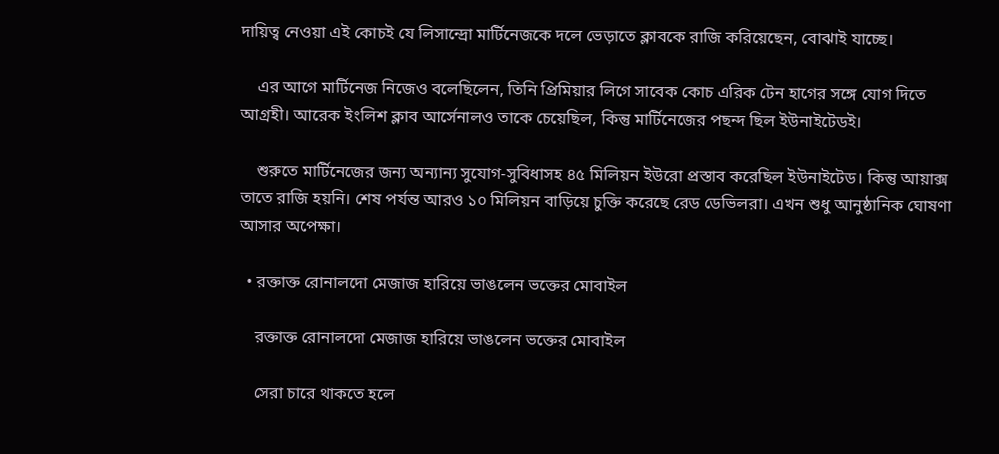দায়িত্ব নেওয়া এই কোচই যে লিসান্দ্রো মার্টিনেজকে দলে ভেড়াতে ক্লাবকে রাজি করিয়েছেন, বোঝাই যাচ্ছে।

    এর আগে মার্টিনেজ নিজেও বলেছিলেন, তিনি প্রিমিয়ার লিগে সাবেক কোচ এরিক টেন হাগের সঙ্গে যোগ দিতে আগ্রহী। আরেক ইংলিশ ক্লাব আর্সেনালও তাকে চেয়েছিল, কিন্তু মার্টিনেজের পছন্দ ছিল ইউনাইটেডই।

    শুরুতে মার্টিনেজের জন্য অন্যান্য সুযোগ-সুবিধাসহ ৪৫ মিলিয়ন ইউরো প্রস্তাব করেছিল ইউনাইটেড। কিন্তু আয়াক্স তাতে রাজি হয়নি। শেষ পর্যন্ত আরও ১০ মিলিয়ন বাড়িয়ে চুক্তি করেছে রেড ডেভিলরা। এখন শুধু আনুষ্ঠানিক ঘোষণা আসার অপেক্ষা।

  • রক্তাক্ত রোনালদো মেজাজ হারিয়ে ভাঙলেন ভক্তের মোবাইল

    রক্তাক্ত রোনালদো মেজাজ হারিয়ে ভাঙলেন ভক্তের মোবাইল

    সেরা চারে থাকতে হলে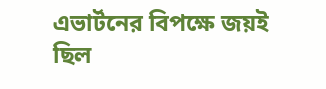এভার্টনের বিপক্ষে জয়ই ছিল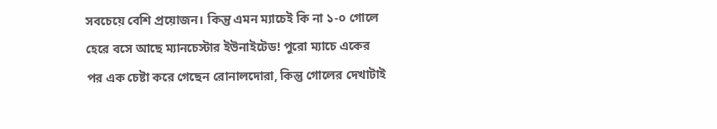সবচেয়ে বেশি প্রয়োজন। কিন্তু এমন ম্যাচেই কি না ১-০ গোলে হেরে বসে আছে ম্যানচেস্টার ইউনাইটেড! পুরো ম্যাচে একের পর এক চেষ্টা করে গেছেন রোনালদোরা, কিন্তু গোলের দেখাটাই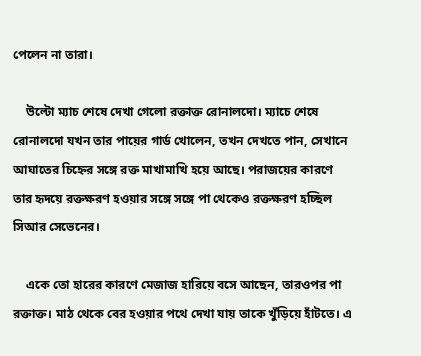পেলেন না তারা।

    উল্টো ম্যাচ শেষে দেখা গেলো রক্তাক্ত রোনালদো। ম্যাচে শেষে রোনালদো যখন তার পায়ের গার্ড খোলেন, তখন দেখতে পান, সেখানে আঘাতের চিহ্নের সঙ্গে রক্ত মাখামাখি হয়ে আছে। পরাজয়ের কারণে তার হৃদয়ে রক্তক্ষরণ হওয়ার সঙ্গে সঙ্গে পা থেকেও রক্তক্ষরণ হচ্ছিল সিআর সেভেনের।

    একে তো হারের কারণে মেজাজ হারিয়ে বসে আছেন, তারওপর পা রক্তাক্ত। মাঠ থেকে বের হওয়ার পথে দেখা যায় তাকে খুঁড়িয়ে হাঁটতে। এ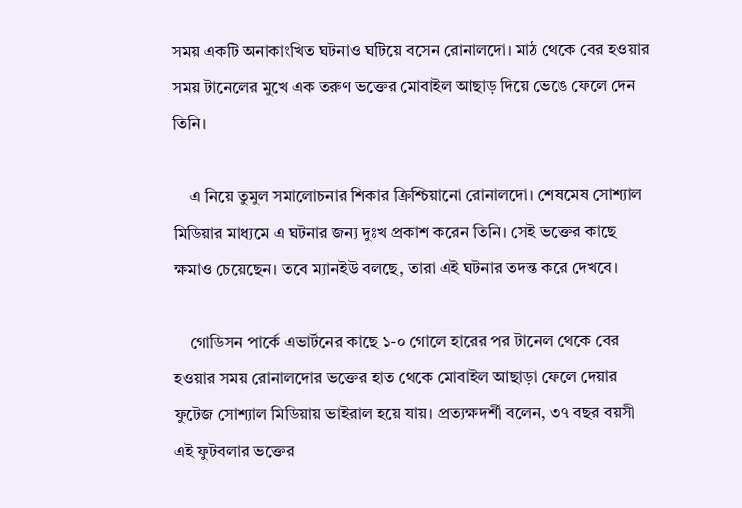সময় একটি অনাকাংখিত ঘটনাও ঘটিয়ে বসেন রোনালদো। মাঠ থেকে বের হওয়ার সময় টানেলের মুখে এক তরুণ ভক্তের মোবাইল আছাড় দিয়ে ভেঙে ফেলে দেন তিনি।

    এ নিয়ে তুমুল সমালোচনার শিকার ক্রিশ্চিয়ানো রোনালদো। শেষমেষ সোশ্যাল মিডিয়ার মাধ্যমে এ ঘটনার জন্য দুঃখ প্রকাশ করেন তিনি। সেই ভক্তের কাছে ক্ষমাও চেয়েছেন। তবে ম্যানইউ বলছে, তারা এই ঘটনার তদন্ত করে দেখবে।

    গোডিসন পার্কে এভার্টনের কাছে ১-০ গোলে হারের পর টানেল থেকে বের হওয়ার সময় রোনালদোর ভক্তের হাত থেকে মোবাইল আছাড়া ফেলে দেয়ার ফুটেজ সোশ্যাল মিডিয়ায় ভাইরাল হয়ে যায়। প্রত্যক্ষদর্শী বলেন, ৩৭ বছর বয়সী এই ফুটবলার ভক্তের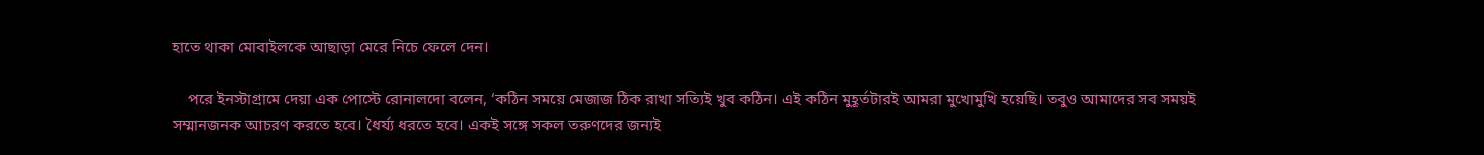হাতে থাকা মোবাইলকে আছাড়া মেরে নিচে ফেলে দেন।

    পরে ইনস্টাগ্রামে দেয়া এক পোস্টে রোনালদো বলেন, ‘কঠিন সময়ে মেজাজ ঠিক রাখা সত্যিই খুব কঠিন। এই কঠিন মুহূর্তটারই আমরা মুখোমুখি হয়েছি। তবুও আমাদের সব সময়ই সম্মানজনক আচরণ করতে হবে। ধৈর্য্য ধরতে হবে। একই সঙ্গে সকল তরুণদের জন্যই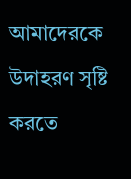আমাদেরকে উদাহরণ সৃষ্টি করতে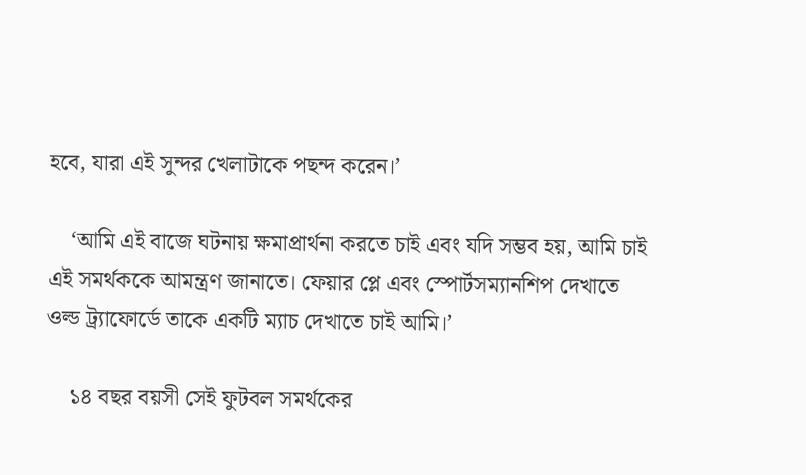হবে, যারা এই সুন্দর খেলাটাকে পছন্দ করেন।’

    ‘আমি এই বাজে ঘটনায় ক্ষমাপ্রার্থনা করতে চাই এবং যদি সম্ভব হয়, আমি চাই এই সমর্থককে আমন্ত্রণ জানাতে। ফেয়ার প্লে এবং স্পোর্টসম্যানশিপ দেখাতে ওল্ড ট্র্যাফোর্ডে তাকে একটি ম্যাচ দেখাতে চাই আমি।’

    ১৪ বছর বয়সী সেই ফুটবল সমর্থকের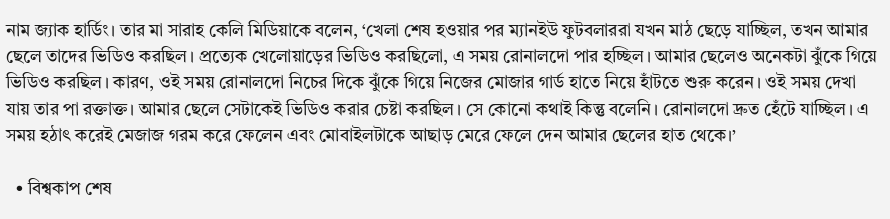নাম জ্যাক হার্ডিং। তার মা সারাহ কেলি মিডিয়াকে বলেন, ‘খেলা শেষ হওয়ার পর ম্যানইউ ফুটবলাররা যখন মাঠ ছেড়ে যাচ্ছিল, তখন আমার ছেলে তাদের ভিডিও করছিল। প্রত্যেক খেলোয়াড়ের ভিডিও করছিলো, এ সময় রোনালদো পার হচ্ছিল। আমার ছেলেও অনেকটা ঝুঁকে গিয়ে ভিডিও করছিল। কারণ, ওই সময় রোনালদো নিচের দিকে ঝুঁকে গিয়ে নিজের মোজার গার্ড হাতে নিয়ে হাঁটতে শুরু করেন। ওই সময় দেখা যায় তার পা রক্তাক্ত। আমার ছেলে সেটাকেই ভিডিও করার চেষ্টা করছিল। সে কোনো কথাই কিন্তু বলেনি। রোনালদো দ্রুত হেঁটে যাচ্ছিল। এ সময় হঠাৎ করেই মেজাজ গরম করে ফেলেন এবং মোবাইলটাকে আছাড় মেরে ফেলে দেন আমার ছেলের হাত থেকে।’

  • বিশ্বকাপ শেষ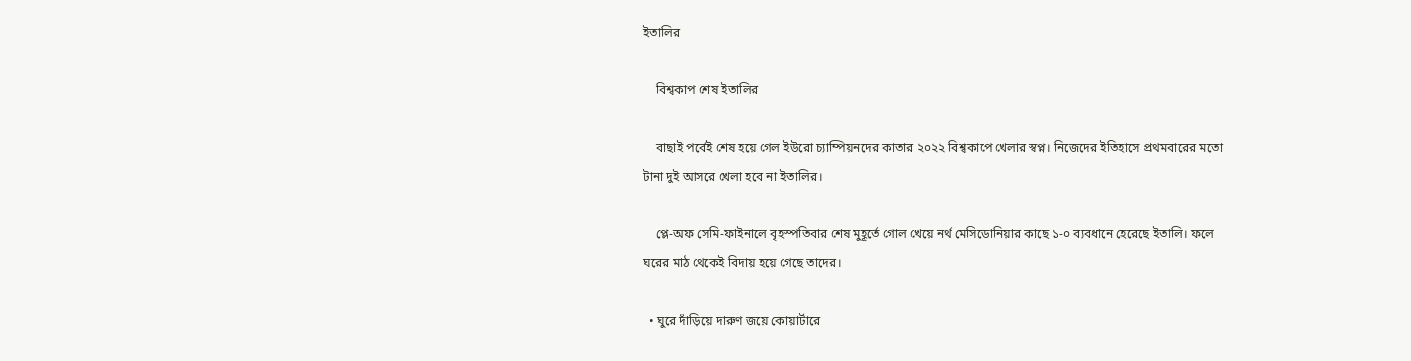ইতালির

    বিশ্বকাপ শেষ ইতালির

    বাছাই পর্বেই শেষ হয়ে গেল ইউরো চ‍্যাম্পিয়নদের কাতার ২০২২ বিশ্বকাপে খেলার স্বপ্ন। নিজেদের ইতিহাসে প্রথমবারের মতো টানা দুই আসরে খেলা হবে না ইতালির।

    প্লে-অফ সেমি-ফাইনালে বৃহস্পতিবার শেষ মুহূর্তে গোল খেয়ে নর্থ মেসিডোনিয়ার কাছে ১-০ ব্যবধানে হেরেছে ইতালি। ফলে ঘরের মাঠ থেকেই বিদায় হয়ে গেছে তাদের।

  • ঘুরে দাঁড়িয়ে দারুণ জয়ে কোয়ার্টারে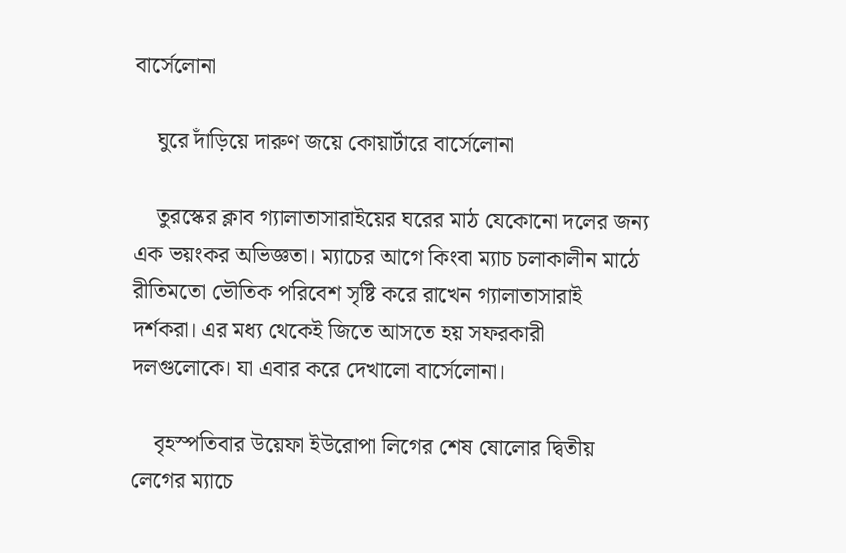বার্সেলোনা

    ঘুরে দাঁড়িয়ে দারুণ জয়ে কোয়ার্টারে বার্সেলোনা

    তুরস্কের ক্লাব গ্যালাতাসারাইয়ের ঘরের মাঠ যেকোনো দলের জন্য এক ভয়ংকর অভিজ্ঞতা। ম্যাচের আগে কিংবা ম্যাচ চলাকালীন মাঠে রীতিমতো ভৌতিক পরিবেশ সৃষ্টি করে রাখেন গ্যালাতাসারাই দর্শকরা। এর মধ্য থেকেই জিতে আসতে হয় সফরকারী দলগুলোকে। যা এবার করে দেখালো বার্সেলোনা।

    বৃহস্পতিবার উয়েফা ইউরোপা লিগের শেষ ষোলোর দ্বিতীয় লেগের ম্যাচে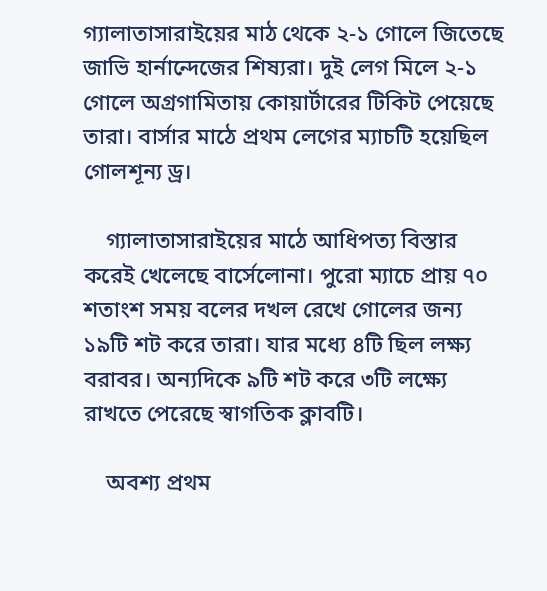গ্যালাতাসারাইয়ের মাঠ থেকে ২-১ গোলে জিতেছে জাভি হার্নান্দেজের শিষ্যরা। দুই লেগ মিলে ২-১ গোলে অগ্রগামিতায় কোয়ার্টারের টিকিট পেয়েছে তারা। বার্সার মাঠে প্রথম লেগের ম্যাচটি হয়েছিল গোলশূন্য ড্র।

    গ্যালাতাসারাইয়ের মাঠে আধিপত্য বিস্তার করেই খেলেছে বার্সেলোনা। পুরো ম্যাচে প্রায় ৭০ শতাংশ সময় বলের দখল রেখে গোলের জন্য ১৯টি শট করে তারা। যার মধ্যে ৪টি ছিল লক্ষ্য বরাবর। অন্যদিকে ৯টি শট করে ৩টি লক্ষ্যে রাখতে পেরেছে স্বাগতিক ক্লাবটি।

    অবশ্য প্রথম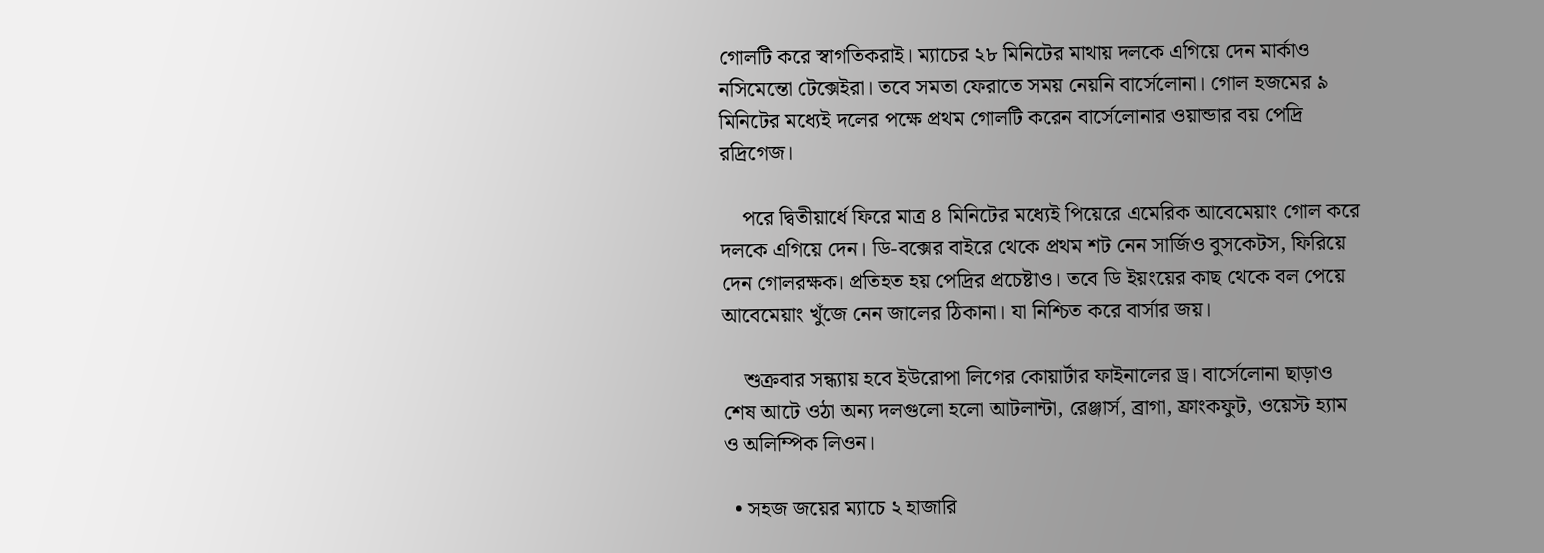গোলটি করে স্বাগতিকরাই। ম্যাচের ২৮ মিনিটের মাথায় দলকে এগিয়ে দেন মার্কাও নসিমেন্তো টেক্সেইরা। তবে সমতা ফেরাতে সময় নেয়নি বার্সেলোনা। গোল হজমের ৯ মিনিটের মধ্যেই দলের পক্ষে প্রথম গোলটি করেন বার্সেলোনার ওয়ান্ডার বয় পেদ্রি রদ্রিগেজ।

    পরে দ্বিতীয়ার্ধে ফিরে মাত্র ৪ মিনিটের মধ্যেই পিয়েরে এমেরিক আবেমেয়াং গোল করে দলকে এগিয়ে দেন। ডি-বক্সের বাইরে থেকে প্রথম শট নেন সার্জিও বুসকেটস, ফিরিয়ে দেন গোলরক্ষক। প্রতিহত হয় পেদ্রির প্রচেষ্টাও। তবে ডি ইয়ংয়ের কাছ থেকে বল পেয়ে আবেমেয়াং খুঁজে নেন জালের ঠিকানা। যা নিশ্চিত করে বার্সার জয়।

    শুক্রবার সন্ধ্যায় হবে ইউরোপা লিগের কোয়ার্টার ফাইনালের ড্র। বার্সেলোনা ছাড়াও শেষ আটে ওঠা অন্য দলগুলো হলো আটলান্টা, রেঞ্জার্স, ব্রাগা, ফ্রাংকফুট, ওয়েস্ট হ্যাম ও অলিম্পিক লিওন।

  • সহজ জয়ের ম্যাচে ২ হাজারি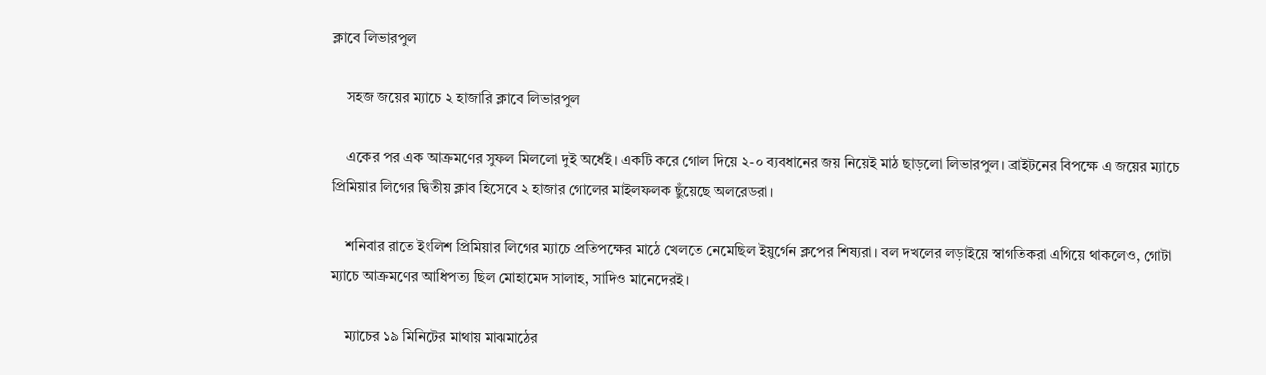ক্লাবে লিভারপুল

    সহজ জয়ের ম্যাচে ২ হাজারি ক্লাবে লিভারপুল

    একের পর এক আক্রমণের সুফল মিললো দুই অর্ধেই। একটি করে গোল দিয়ে ২-০ ব্যবধানের জয় নিয়েই মাঠ ছাড়লো লিভারপুল। ব্রাইটনের বিপক্ষে এ জয়ের ম্যাচে প্রিমিয়ার লিগের দ্বিতীয় ক্লাব হিসেবে ২ হাজার গোলের মাইলফলক ছুঁয়েছে অলরেডরা।

    শনিবার রাতে ইংলিশ প্রিমিয়ার লিগের ম্যাচে প্রতিপক্ষের মাঠে খেলতে নেমেছিল ইয়ুর্গেন ক্লপের শিষ্যরা। বল দখলের লড়াইয়ে স্বাগতিকরা এগিয়ে থাকলেও, গোটা ম্যাচে আক্রমণের আধিপত্য ছিল মোহামেদ সালাহ, সাদিও মানেদেরই।

    ম্যাচের ১৯ মিনিটের মাথায় মাঝমাঠের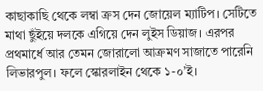কাছাকাছি থেকে লম্বা ক্রস দেন জোয়েল ম্যাটিপ। সেটিতে মাথা ছুঁইয়ে দলকে এগিয়ে দেন লুইস ডিয়াজ। এরপর প্রথমার্ধে আর তেমন জোরালো আক্রমণ সাজাতে পারেনি লিভারপুল। ফলে স্কোরলাইন থেকে ১-০’ই।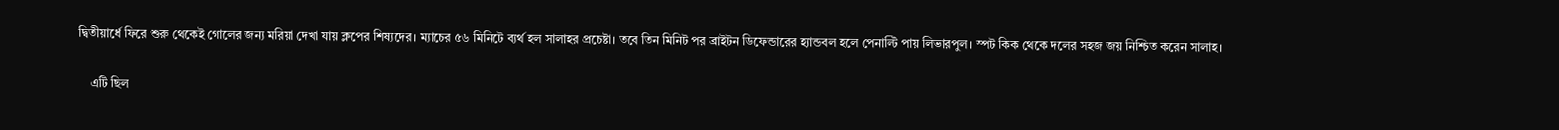দ্বিতীয়ার্ধে ফিরে শুরু থেকেই গোলের জন্য মরিয়া দেখা যায় ক্লপের শিষ্যদের। ম্যাচের ৫৬ মিনিটে ব্যর্থ হল সালাহর প্রচেষ্টা। তবে তিন মিনিট পর ব্রাইটন ডিফেন্ডারের হ্যান্ডবল হলে পেনাল্টি পায় লিভারপুল। স্পট কিক থেকে দলের সহজ জয় নিশ্চিত করেন সালাহ।

    এটি ছিল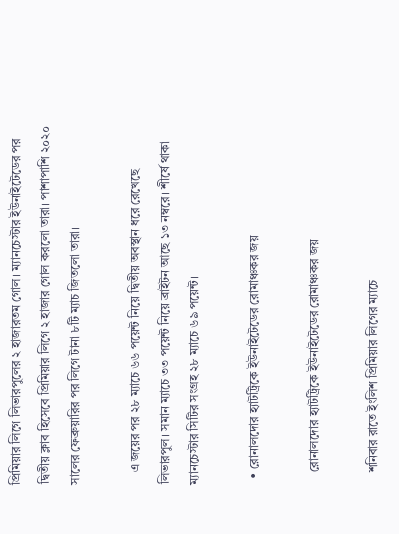প্রিমিয়ার লিগে লিভারপুলের ২ হাজারতম গোল। ম্যানচেস্টার ইউনাইটেডের পর দ্বিতীয় ক্লাব হিসেবে প্রিমিয়ার লিগে ২ হাজার গোল করলো তারা। পাশাপাশি ২০২০ সালের ফেব্রুয়ারির পর লিগে টানা ৮টি ম্যাচ জিতলো তারা।

    এ জয়ের পর ২৮ ম্যাচে ৬৬ পয়েন্ট নিয়ে দ্বিতীয় অবস্থান ধরে রেখেছে লিভারপুল। সমান ম্যাচে ৩৩ পয়েন্ট নিয়ে ব্রাইটন আছে ১৩ নম্বরে। শীর্ষে থাকা ম্যানচেস্টার সিটির সংগ্রহ ২৮ ম্যাচে ৬৯ পয়েন্ট।

  • রোনালদোর হ্যাটট্রিকে ইউনাইটেডের রোমাঞ্চকর জয়

    রোনালদোর হ্যাটট্রিকে ইউনাইটেডের রোমাঞ্চকর জয়

    শনিবার রাতে ইংলিশ প্রিমিয়ার লিগের ম্যাচে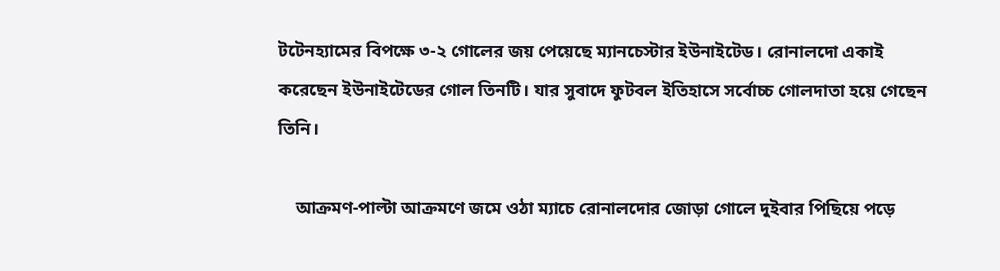টটেনহ্যামের বিপক্ষে ৩-২ গোলের জয় পেয়েছে ম্যানচেস্টার ইউনাইটেড। রোনালদো একাই করেছেন ইউনাইটেডের গোল তিনটি। যার সুবাদে ফুটবল ইতিহাসে সর্বোচ্চ গোলদাতা হয়ে গেছেন তিনি।

    আক্রমণ-পাল্টা আক্রমণে জমে ওঠা ম্যাচে রোনালদোর জোড়া গোলে দুইবার পিছিয়ে পড়ে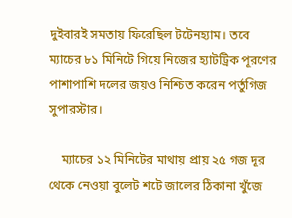দুইবারই সমতায় ফিরেছিল টটেনহ্যাম। তবে ম্যাচের ৮১ মিনিটে গিয়ে নিজের হ্যাটট্রিক পূরণের পাশাপাশি দলের জয়ও নিশ্চিত করেন পর্তুগিজ সুপারস্টার।

    ম্যাচের ১২ মিনিটের মাথায় প্রায় ২৫ গজ দূর থেকে নেওয়া বুলেট শটে জালের ঠিকানা খুঁজে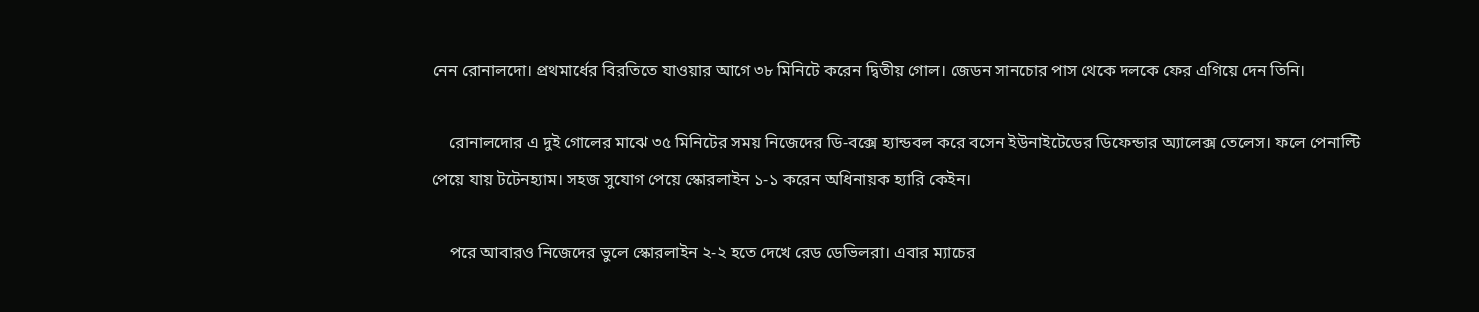নেন রোনালদো। প্রথমার্ধের বিরতিতে যাওয়ার আগে ৩৮ মিনিটে করেন দ্বিতীয় গোল। জেডন সানচোর পাস থেকে দলকে ফের এগিয়ে দেন তিনি।

    রোনালদোর এ দুই গোলের মাঝে ৩৫ মিনিটের সময় নিজেদের ডি-বক্সে হ্যান্ডবল করে বসেন ইউনাইটেডের ডিফেন্ডার অ্যালেক্স তেলেস। ফলে পেনাল্টি পেয়ে যায় টটেনহ্যাম। সহজ সুযোগ পেয়ে স্কোরলাইন ১-১ করেন অধিনায়ক হ্যারি কেইন।

    পরে আবারও নিজেদের ভুলে স্কোরলাইন ২-২ হতে দেখে রেড ডেভিলরা। এবার ম্যাচের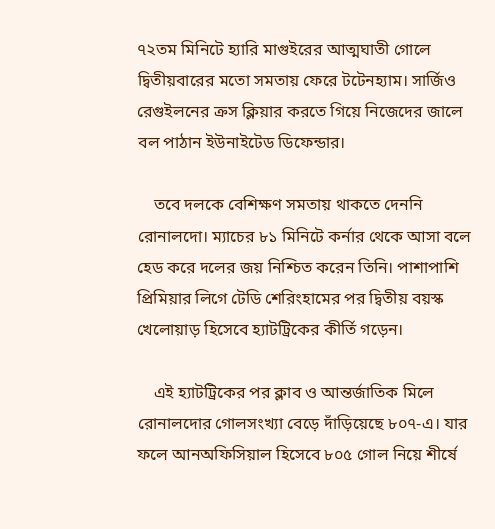৭২তম মিনিটে হ্যারি মাগুইরের আত্মঘাতী গোলে দ্বিতীয়বারের মতো সমতায় ফেরে টটেনহ্যাম। সার্জিও রেগুইলনের ক্রস ক্লিয়ার করতে গিয়ে নিজেদের জালে বল পাঠান ইউনাইটেড ডিফেন্ডার।

    তবে দলকে বেশিক্ষণ সমতায় থাকতে দেননি রোনালদো। ম্যাচের ৮১ মিনিটে কর্নার থেকে আসা বলে হেড করে দলের জয় নিশ্চিত করেন তিনি। পাশাপাশি প্রিমিয়ার লিগে টেডি শেরিংহামের পর দ্বিতীয় বয়স্ক খেলোয়াড় হিসেবে হ্যাটট্রিকের কীর্তি গড়েন।

    এই হ্যাটট্রিকের পর ক্লাব ও আন্তর্জাতিক মিলে রোনালদোর গোলসংখ্যা বেড়ে দাঁড়িয়েছে ৮০৭-এ। যার ফলে আনঅফিসিয়াল হিসেবে ৮০৫ গোল নিয়ে শীর্ষে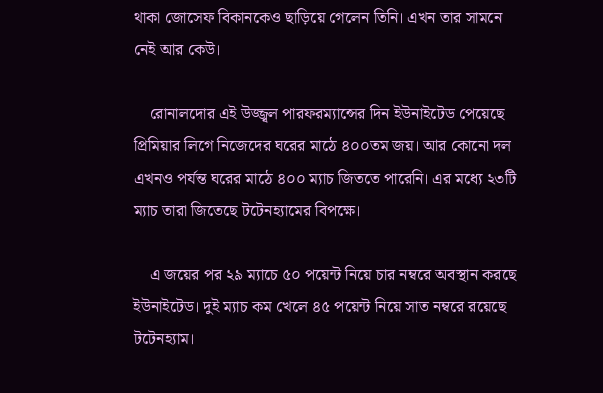থাকা জোসেফ বিকানকেও ছাড়িয়ে গেলেন তিনি। এখন তার সামনে নেই আর কেউ।

    রোনালদোর এই উজ্জ্বল পারফরম্যান্সের দিন ইউনাইটেড পেয়েছে প্রিমিয়ার লিগে নিজেদের ঘরের মাঠে ৪০০তম জয়। আর কোনো দল এখনও পর্যন্ত ঘরের মাঠে ৪০০ ম্যাচ জিততে পারেনি। এর মধ্যে ২৩টি ম্যাচ তারা জিতেছে টটেনহ্যামের বিপক্ষে।

    এ জয়ের পর ২৯ ম্যাচে ৫০ পয়েন্ট নিয়ে চার নম্বরে অবস্থান করছে ইউনাইটেড। দুই ম্যাচ কম খেলে ৪৫ পয়েন্ট নিয়ে সাত নম্বরে রয়েছে টটেনহ্যাম।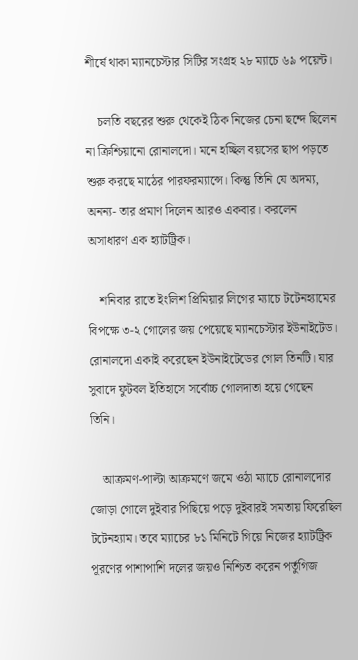শীর্ষে থাকা ম্যানচেস্টার সিটির সংগ্রহ ২৮ ম্যাচে ৬৯ পয়েন্ট।

    চলতি বছরের শুরু থেকেই ঠিক নিজের চেনা ছন্দে ছিলেন না ক্রিশ্চিয়ানো রোনালদো। মনে হচ্ছিল বয়সের ছাপ পড়তে শুরু করছে মাঠের পারফরম্যান্সে। কিন্তু তিনি যে অদম্য, অনন্য- তার প্রমাণ দিলেন আরও একবার। করলেন অসাধারণ এক হ্যাটট্রিক।

    শনিবার রাতে ইংলিশ প্রিমিয়ার লিগের ম্যাচে টটেনহ্যামের বিপক্ষে ৩-২ গোলের জয় পেয়েছে ম্যানচেস্টার ইউনাইটেড। রোনালদো একাই করেছেন ইউনাইটেডের গোল তিনটি। যার সুবাদে ফুটবল ইতিহাসে সর্বোচ্চ গোলদাতা হয়ে গেছেন তিনি।

    আক্রমণ-পাল্টা আক্রমণে জমে ওঠা ম্যাচে রোনালদোর জোড়া গোলে দুইবার পিছিয়ে পড়ে দুইবারই সমতায় ফিরেছিল টটেনহ্যাম। তবে ম্যাচের ৮১ মিনিটে গিয়ে নিজের হ্যাটট্রিক পূরণের পাশাপাশি দলের জয়ও নিশ্চিত করেন পর্তুগিজ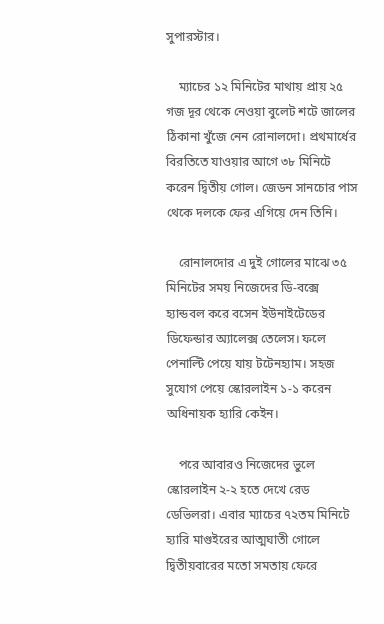সুপারস্টার।

    ম্যাচের ১২ মিনিটের মাথায় প্রায় ২৫ গজ দূর থেকে নেওয়া বুলেট শটে জালের ঠিকানা খুঁজে নেন রোনালদো। প্রথমার্ধের বিরতিতে যাওয়ার আগে ৩৮ মিনিটে করেন দ্বিতীয় গোল। জেডন সানচোর পাস থেকে দলকে ফের এগিয়ে দেন তিনি।

    রোনালদোর এ দুই গোলের মাঝে ৩৫ মিনিটের সময় নিজেদের ডি-বক্সে হ্যান্ডবল করে বসেন ইউনাইটেডের ডিফেন্ডার অ্যালেক্স তেলেস। ফলে পেনাল্টি পেয়ে যায় টটেনহ্যাম। সহজ সুযোগ পেয়ে স্কোরলাইন ১-১ করেন অধিনায়ক হ্যারি কেইন।

    পরে আবারও নিজেদের ভুলে স্কোরলাইন ২-২ হতে দেখে রেড ডেভিলরা। এবার ম্যাচের ৭২তম মিনিটে হ্যারি মাগুইরের আত্মঘাতী গোলে দ্বিতীয়বারের মতো সমতায় ফেরে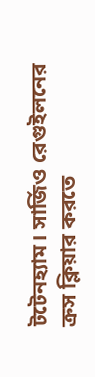টটেনহ্যাম। সার্জিও রেগুইলনের ক্রস ক্লিয়ার করতে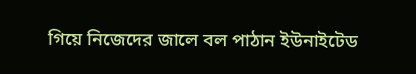গিয়ে নিজেদের জালে বল পাঠান ইউনাইটেড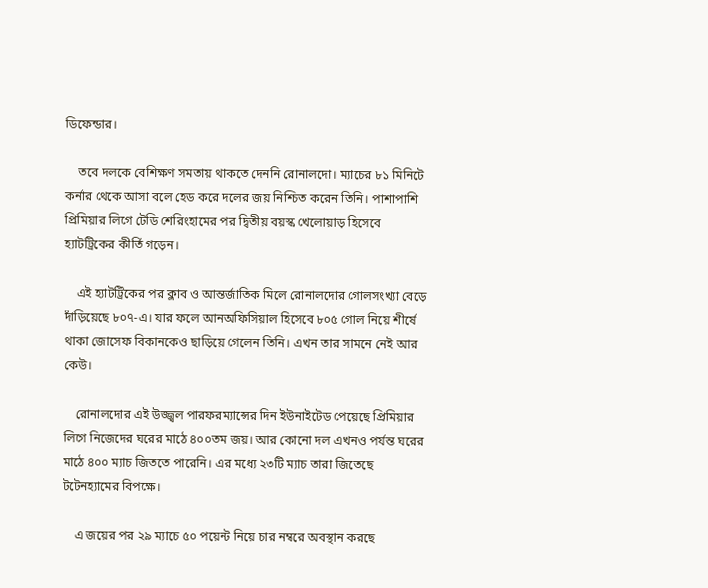ডিফেন্ডার।

    তবে দলকে বেশিক্ষণ সমতায় থাকতে দেননি রোনালদো। ম্যাচের ৮১ মিনিটে কর্নার থেকে আসা বলে হেড করে দলের জয় নিশ্চিত করেন তিনি। পাশাপাশি প্রিমিয়ার লিগে টেডি শেরিংহামের পর দ্বিতীয় বয়স্ক খেলোয়াড় হিসেবে হ্যাটট্রিকের কীর্তি গড়েন।

    এই হ্যাটট্রিকের পর ক্লাব ও আন্তর্জাতিক মিলে রোনালদোর গোলসংখ্যা বেড়ে দাঁড়িয়েছে ৮০৭-এ। যার ফলে আনঅফিসিয়াল হিসেবে ৮০৫ গোল নিয়ে শীর্ষে থাকা জোসেফ বিকানকেও ছাড়িয়ে গেলেন তিনি। এখন তার সামনে নেই আর কেউ।

    রোনালদোর এই উজ্জ্বল পারফরম্যান্সের দিন ইউনাইটেড পেয়েছে প্রিমিয়ার লিগে নিজেদের ঘরের মাঠে ৪০০তম জয়। আর কোনো দল এখনও পর্যন্ত ঘরের মাঠে ৪০০ ম্যাচ জিততে পারেনি। এর মধ্যে ২৩টি ম্যাচ তারা জিতেছে টটেনহ্যামের বিপক্ষে।

    এ জয়ের পর ২৯ ম্যাচে ৫০ পয়েন্ট নিয়ে চার নম্বরে অবস্থান করছে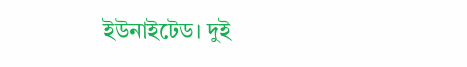ইউনাইটেড। দুই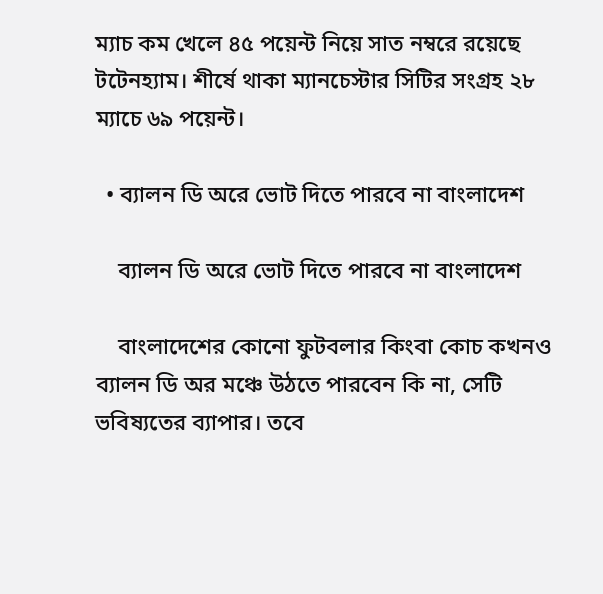ম্যাচ কম খেলে ৪৫ পয়েন্ট নিয়ে সাত নম্বরে রয়েছে টটেনহ্যাম। শীর্ষে থাকা ম্যানচেস্টার সিটির সংগ্রহ ২৮ ম্যাচে ৬৯ পয়েন্ট।

  • ব্যালন ডি অরে ভোট দিতে পারবে না বাংলাদেশ

    ব্যালন ডি অরে ভোট দিতে পারবে না বাংলাদেশ

    বাংলাদেশের কোনো ফুটবলার কিংবা কোচ কখনও ব্যালন ডি অর মঞ্চে উঠতে পারবেন কি না, সেটি ভবিষ্যতের ব্যাপার। তবে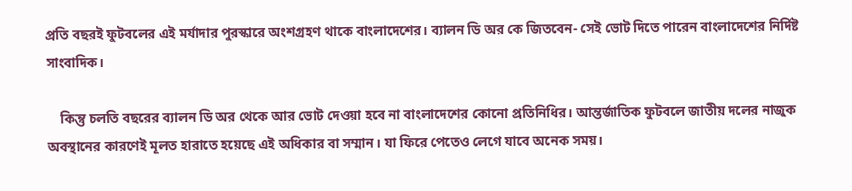প্রতি বছরই ফুটবলের এই মর্যাদার পুরস্কারে অংশগ্রহণ থাকে বাংলাদেশের। ব্যালন ডি অর কে জিতবেন- সেই ভোট দিতে পারেন বাংলাদেশের নির্দিষ্ট সাংবাদিক।

    কিন্তু চলতি বছরের ব্যালন ডি অর থেকে আর ভোট দেওয়া হবে না বাংলাদেশের কোনো প্রতিনিধির। আন্তর্জাতিক ফুটবলে জাতীয় দলের নাজুক অবস্থানের কারণেই মূলত হারাতে হয়েছে এই অধিকার বা সম্মান। যা ফিরে পেতেও লেগে যাবে অনেক সময়।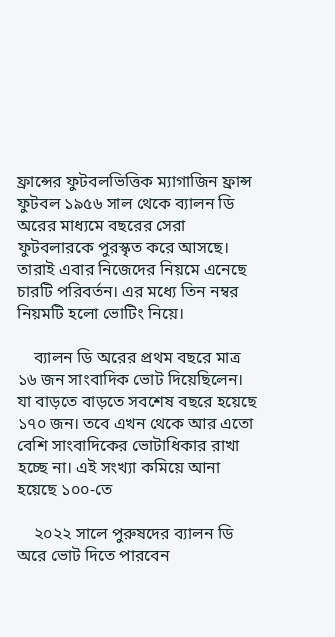ফ্রান্সের ফুটবলভিত্তিক ম্যাগাজিন ফ্রান্স ফুটবল ১৯৫৬ সাল থেকে ব্যালন ডি অরের মাধ্যমে বছরের সেরা ফুটবলারকে পুরস্কৃত করে আসছে। তারাই এবার নিজেদের নিয়মে এনেছে চারটি পরিবর্তন। এর মধ্যে তিন নম্বর নিয়মটি হলো ভোটিং নিয়ে।

    ব্যালন ডি অরের প্রথম বছরে মাত্র ১৬ জন সাংবাদিক ভোট দিয়েছিলেন। যা বাড়তে বাড়তে সবশেষ বছরে হয়েছে ১৭০ জন। তবে এখন থেকে আর এতো বেশি সাংবাদিকের ভোটাধিকার রাখা হচ্ছে না। এই সংখ্যা কমিয়ে আনা হয়েছে ১০০-তে

    ২০২২ সালে পুরুষদের ব্যালন ডি অরে ভোট দিতে পারবেন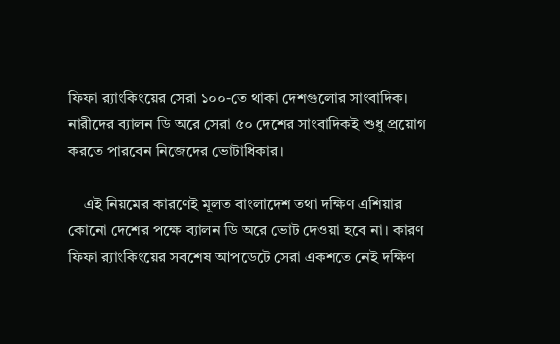ফিফা র‍্যাংকিংয়ের সেরা ১০০-তে থাকা দেশগুলোর সাংবাদিক। নারীদের ব্যালন ডি অরে সেরা ৫০ দেশের সাংবাদিকই শুধু প্রয়োগ করতে পারবেন নিজেদের ভোটাধিকার।

    এই নিয়মের কারণেই মূলত বাংলাদেশ তথা দক্ষিণ এশিয়ার কোনো দেশের পক্ষে ব্যালন ডি অরে ভোট দেওয়া হবে না। কারণ ফিফা র‍্যাংকিংয়ের সবশেষ আপডেটে সেরা একশতে নেই দক্ষিণ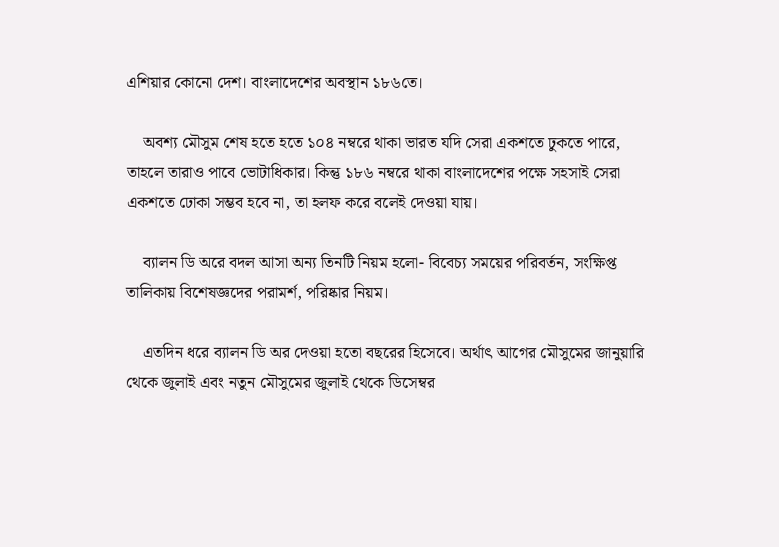এশিয়ার কোনো দেশ। বাংলাদেশের অবস্থান ১৮৬তে।

    অবশ্য মৌসুম শেষ হতে হতে ১০৪ নম্বরে থাকা ভারত যদি সেরা একশতে ঢুকতে পারে, তাহলে তারাও পাবে ভোটাধিকার। কিন্তু ১৮৬ নম্বরে থাকা বাংলাদেশের পক্ষে সহসাই সেরা একশতে ঢোকা সম্ভব হবে না, তা হলফ করে বলেই দেওয়া যায়।

    ব্যালন ডি অরে বদল আসা অন্য তিনটি নিয়ম হলো- বিবেচ্য সময়ের পরিবর্তন, সংক্ষিপ্ত তালিকায় বিশেষজ্ঞদের পরামর্শ, পরিষ্কার নিয়ম।

    এতদিন ধরে ব্যালন ডি অর দেওয়া হতো বছরের হিসেবে। অর্থাৎ আগের মৌসুমের জানুয়ারি থেকে জুলাই এবং নতুন মৌসুমের জুলাই থেকে ডিসেম্বর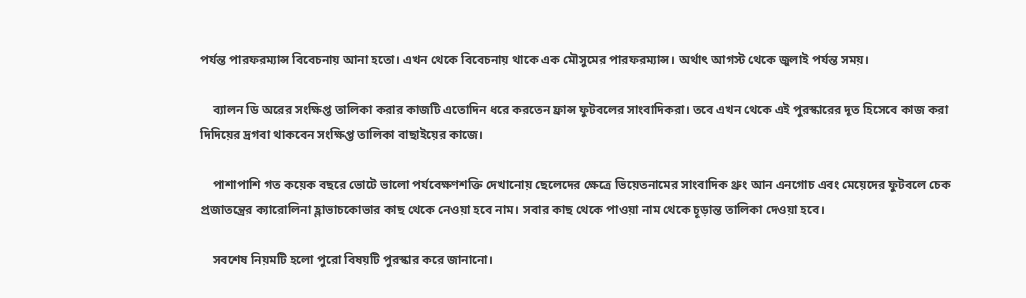পর্যন্ত পারফরম্যান্স বিবেচনায় আনা হতো। এখন থেকে বিবেচনায় থাকে এক মৌসুমের পারফরম্যান্স। অর্থাৎ আগস্ট থেকে জুলাই পর্যন্ত সময়।

    ব্যালন ডি অরের সংক্ষিপ্ত তালিকা করার কাজটি এতোদিন ধরে করতেন ফ্রান্স ফুটবলের সাংবাদিকরা। তবে এখন থেকে এই পুরস্কারের দূত হিসেবে কাজ করা দিদিয়ের দ্রগবা থাকবেন সংক্ষিপ্ত তালিকা বাছাইয়ের কাজে।

    পাশাপাশি গত কয়েক বছরে ভোটে ভালো পর্যবেক্ষণশক্তি দেখানোয় ছেলেদের ক্ষেত্রে ভিয়েতনামের সাংবাদিক থ্রুং আন এনগোচ এবং মেয়েদের ফুটবলে চেক প্রজাতন্ত্রের ক্যারোলিনা হ্লাভাচকোভার কাছ থেকে নেওয়া হবে নাম। সবার কাছ থেকে পাওয়া নাম থেকে চূড়ান্ত তালিকা দেওয়া হবে।

    সবশেষ নিয়মটি হলো পুরো বিষয়টি পুরস্কার করে জানানো।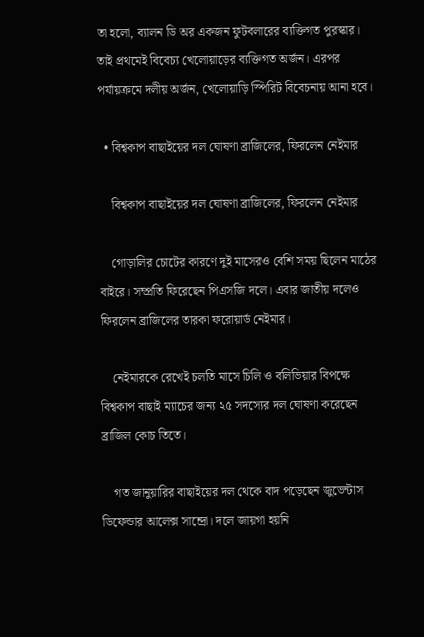তা হলো, ব্যালন ডি অর একজন ফুটবলারের ব্যক্তিগত পুরস্কার। তাই প্রথমেই বিবেচ্য খেলোয়াড়ের ব্যক্তিগত অর্জন। এরপর পর্যায়ক্রমে দলীয় অর্জন, খেলোয়াড়ি স্পিরিট বিবেচনায় আনা হবে।

  • বিশ্বকাপ বাছাইয়ের দল ঘোষণা ব্রাজিলের, ফিরলেন নেইমার

    বিশ্বকাপ বাছাইয়ের দল ঘোষণা ব্রাজিলের, ফিরলেন নেইমার

    গোড়ালির চোটের কারণে দুই মাসেরও বেশি সময় ছিলেন মাঠের বাইরে। সম্প্রতি ফিরেছেন পিএসজি দলে। এবার জাতীয় দলেও ফিরলেন ব্রাজিলের তারকা ফরোয়ার্ড নেইমার।

    নেইমারকে রেখেই চলতি মাসে চিলি ও বলিভিয়ার বিপক্ষে বিশ্বকাপ বাছাই ম্যাচের জন্য ২৫ সদস্যের দল ঘোষণা করেছেন ব্রাজিল কোচ তিতে।

    গত জানুয়ারির বাছাইয়ের দল থেকে বাদ পড়েছেন জুভেন্টাস ডিফেন্ডার আলেক্স সান্দ্রো। দলে জায়গা হয়নি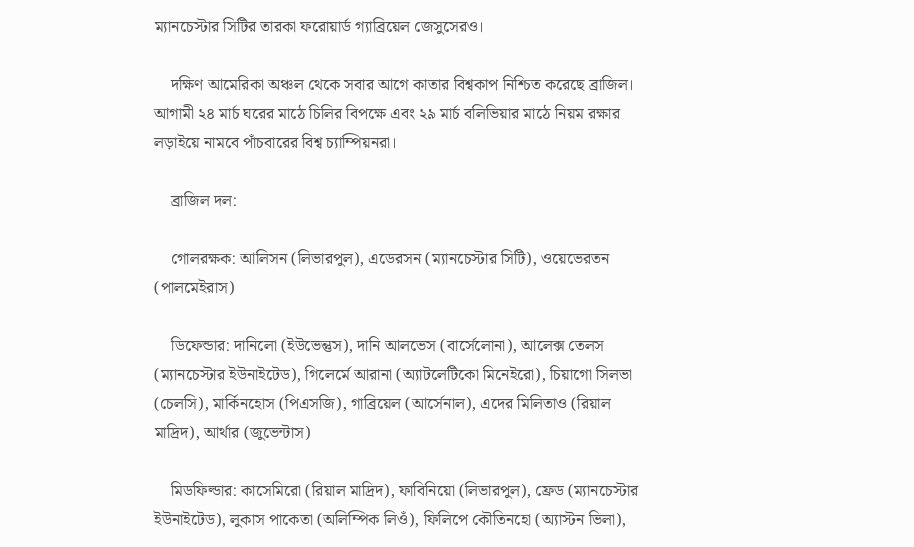ম্যানচেস্টার সিটির তারকা ফরোয়ার্ড গ্যাব্রিয়েল জেসুসেরও।

    দক্ষিণ আমেরিকা অঞ্চল থেকে সবার আগে কাতার বিশ্বকাপ নিশ্চিত করেছে ব্রাজিল। আগামী ২৪ মার্চ ঘরের মাঠে চিলির বিপক্ষে এবং ২৯ মার্চ বলিভিয়ার মাঠে নিয়ম রক্ষার লড়াইয়ে নামবে পাঁচবারের বিশ্ব চ্যাম্পিয়নরা।

    ব্রাজিল দল:

    গোলরক্ষক: আলিসন (লিভারপুল), এডেরসন (ম্যানচেস্টার সিটি), ওয়েভেরতন (পালমেইরাস)

    ডিফেন্ডার: দানিলো (ইউভেন্তুস), দানি আলভেস (বার্সেলোনা), আলেক্স তেলস (ম্যানচেস্টার ইউনাইটেড), গিলের্মে আরানা (অ্যাটলেটিকো মিনেইরো), চিয়াগো সিলভা (চেলসি), মার্কিনহোস (পিএসজি), গাব্রিয়েল (আর্সেনাল), এদের মিলিতাও (রিয়াল মাদ্রিদ), আর্থার (জুভেন্টাস)

    মিডফিল্ডার: কাসেমিরো (রিয়াল মাদ্রিদ), ফাবিনিয়ো (লিভারপুল), ফ্রেড (ম্যানচেস্টার ইউনাইটেড), লুকাস পাকেতা (অলিম্পিক লিওঁ), ফিলিপে কৌতিনহো (অ্যাস্টন ভিলা),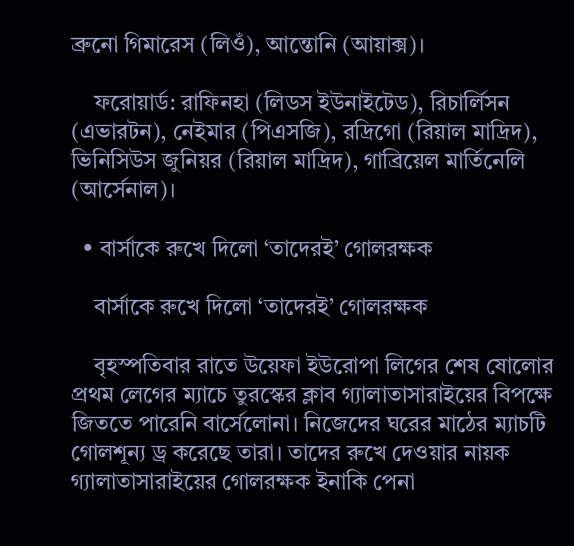ব্রুনো গিমারেস (লিওঁ), আন্তোনি (আয়াক্স)।

    ফরোয়ার্ড: রাফিনহা (লিডস ইউনাইটেড), রিচার্লিসন (এভারটন), নেইমার (পিএসজি), রদ্রিগো (রিয়াল মাদ্রিদ), ভিনিসিউস জুনিয়র (রিয়াল মাদ্রিদ), গাব্রিয়েল মার্তিনেলি (আর্সেনাল)।

  • বার্সাকে রুখে দিলো ‘তাদেরই’ গোলরক্ষক

    বার্সাকে রুখে দিলো ‘তাদেরই’ গোলরক্ষক

    বৃহস্পতিবার রাতে উয়েফা ইউরোপা লিগের শেষ ষোলোর প্রথম লেগের ম্যাচে তুরস্কের ক্লাব গ্যালাতাসারাইয়ের বিপক্ষে জিততে পারেনি বার্সেলোনা। নিজেদের ঘরের মাঠের ম্যাচটি গোলশূন্য ড্র করেছে তারা। তাদের রুখে দেওয়ার নায়ক গ্যালাতাসারাইয়ের গোলরক্ষক ইনাকি পেনা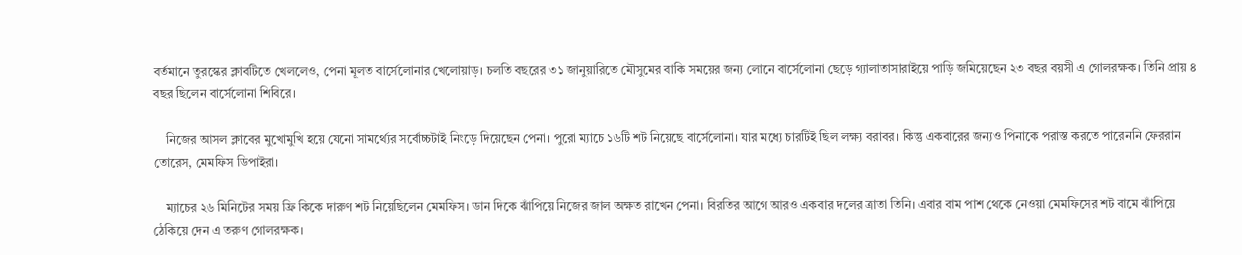বর্তমানে তুরস্কের ক্লাবটিতে খেললেও, পেনা মূলত বার্সেলোনার খেলোয়াড়। চলতি বছরের ৩১ জানুয়ারিতে মৌসুমের বাকি সময়ের জন্য লোনে বার্সেলোনা ছেড়ে গ্যালাতাসারাইয়ে পাড়ি জমিয়েছেন ২৩ বছর বয়সী এ গোলরক্ষক। তিনি প্রায় ৪ বছর ছিলেন বার্সেলোনা শিবিরে।

    নিজের আসল ক্লাবের মুখোমুখি হয়ে যেনো সামর্থ্যের সর্বোচ্চটাই নিংড়ে দিয়েছেন পেনা। পুরো ম্যাচে ১৬টি শট নিয়েছে বার্সেলোনা। যার মধ্যে চারটিই ছিল লক্ষ্য বরাবর। কিন্তু একবারের জন্যও পিনাকে পরাস্ত করতে পারেননি ফেররান তোরেস, মেমফিস ডিপাইরা।

    ম্যাচের ২৬ মিনিটের সময় ফ্রি কিকে দারুণ শট নিয়েছিলেন মেমফিস। ডান দিকে ঝাঁপিয়ে নিজের জাল অক্ষত রাখেন পেনা। বিরতির আগে আরও একবার দলের ত্রাতা তিনি। এবার বাম পাশ থেকে নেওয়া মেমফিসের শট বামে ঝাঁপিয়ে ঠেকিয়ে দেন এ তরুণ গোলরক্ষক।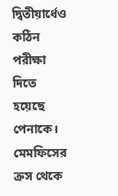দ্বিতীয়ার্ধেও কঠিন পরীক্ষা দিতে হয়েছে পেনাকে। মেমফিসের ক্রস থেকে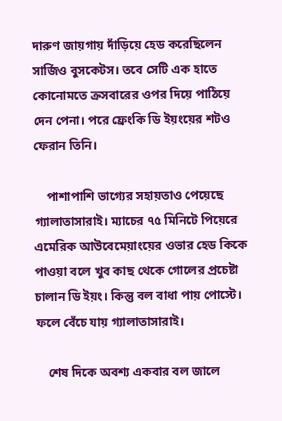দারুণ জায়গায় দাঁড়িয়ে হেড করেছিলেন সার্জিও বুসকেটস। তবে সেটি এক হাতে কোনোমতে ক্রসবারের ওপর দিয়ে পাঠিয়ে দেন পেনা। পরে ফ্রেংকি ডি ইয়ংয়ের শটও ফেরান তিনি।

    পাশাপাশি ভাগ্যের সহায়তাও পেয়েছে গ্যালাতাসারাই। ম্যাচের ৭৫ মিনিটে পিয়েরে এমেরিক আউবেমেয়াংয়ের ওভার হেড কিকে পাওয়া বলে খুব কাছ থেকে গোলের প্রচেষ্টা চালান ডি ইয়ং। কিন্তু বল বাধা পায় পোস্টে। ফলে বেঁচে যায় গ্যালাতাসারাই।

    শেষ দিকে অবশ্য একবার বল জালে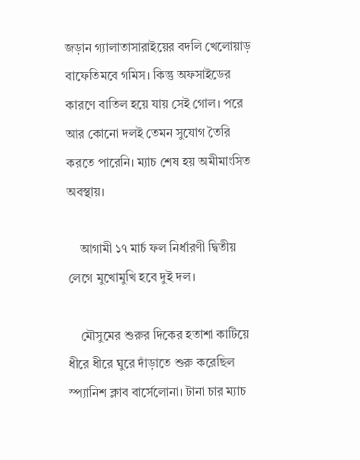জড়ান গ্যালাতাসারাইয়ের বদলি খেলোয়াড় বাফেতিমবে গমিস। কিন্তু অফসাইডের কারণে বাতিল হয়ে যায় সেই গোল। পরে আর কোনো দলই তেমন সুযোগ তৈরি করতে পারেনি। ম্যাচ শেষ হয় অমীমাংসিত অবস্থায়।

    আগামী ১৭ মার্চ ফল নির্ধারণী দ্বিতীয় লেগে মুখোমুখি হবে দুই দল।

    মৌসুমের শুরুর দিকের হতাশা কাটিয়ে ধীরে ধীরে ঘুরে দাঁড়াতে শুরু করেছিল স্প্যানিশ ক্লাব বার্সেলোনা। টানা চার ম্যাচ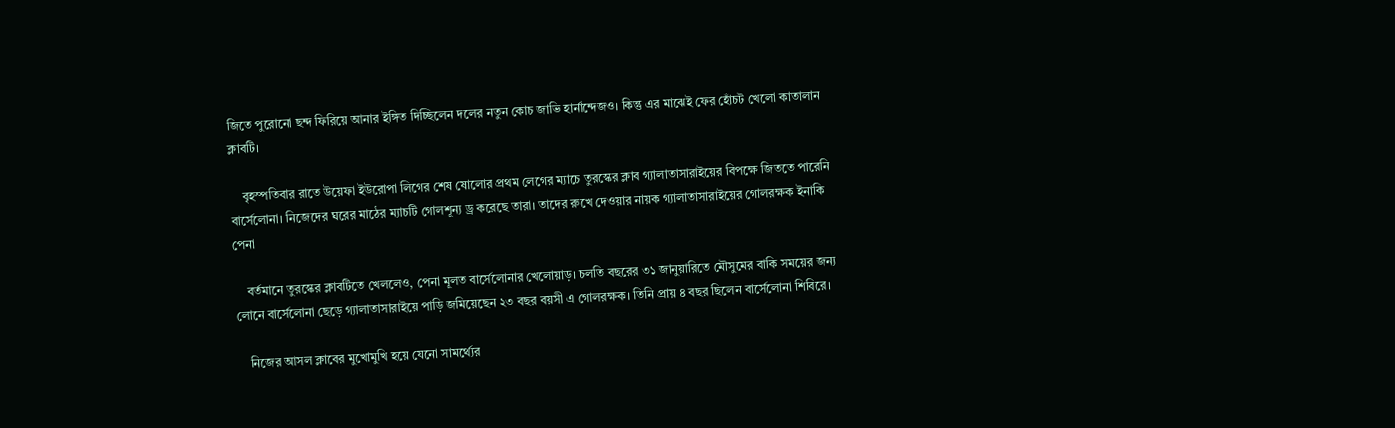জিতে পুরোনো ছন্দ ফিরিয়ে আনার ইঙ্গিত দিচ্ছিলেন দলের নতুন কোচ জাভি হার্নান্দেজও। কিন্তু এর মাঝেই ফের হোঁচট খেলো কাতালান ক্লাবটি।

    বৃহস্পতিবার রাতে উয়েফা ইউরোপা লিগের শেষ ষোলোর প্রথম লেগের ম্যাচে তুরস্কের ক্লাব গ্যালাতাসারাইয়ের বিপক্ষে জিততে পারেনি বার্সেলোনা। নিজেদের ঘরের মাঠের ম্যাচটি গোলশূন্য ড্র করেছে তারা। তাদের রুখে দেওয়ার নায়ক গ্যালাতাসারাইয়ের গোলরক্ষক ইনাকি পেনা

    বর্তমানে তুরস্কের ক্লাবটিতে খেললেও, পেনা মূলত বার্সেলোনার খেলোয়াড়। চলতি বছরের ৩১ জানুয়ারিতে মৌসুমের বাকি সময়ের জন্য লোনে বার্সেলোনা ছেড়ে গ্যালাতাসারাইয়ে পাড়ি জমিয়েছেন ২৩ বছর বয়সী এ গোলরক্ষক। তিনি প্রায় ৪ বছর ছিলেন বার্সেলোনা শিবিরে।

    নিজের আসল ক্লাবের মুখোমুখি হয়ে যেনো সামর্থ্যের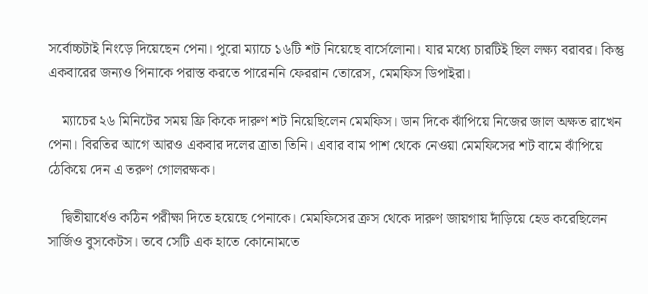সর্বোচ্চটাই নিংড়ে দিয়েছেন পেনা। পুরো ম্যাচে ১৬টি শট নিয়েছে বার্সেলোনা। যার মধ্যে চারটিই ছিল লক্ষ্য বরাবর। কিন্তু একবারের জন্যও পিনাকে পরাস্ত করতে পারেননি ফেররান তোরেস, মেমফিস ডিপাইরা।

    ম্যাচের ২৬ মিনিটের সময় ফ্রি কিকে দারুণ শট নিয়েছিলেন মেমফিস। ডান দিকে ঝাঁপিয়ে নিজের জাল অক্ষত রাখেন পেনা। বিরতির আগে আরও একবার দলের ত্রাতা তিনি। এবার বাম পাশ থেকে নেওয়া মেমফিসের শট বামে ঝাঁপিয়ে ঠেকিয়ে দেন এ তরুণ গোলরক্ষক।

    দ্বিতীয়ার্ধেও কঠিন পরীক্ষা দিতে হয়েছে পেনাকে। মেমফিসের ক্রস থেকে দারুণ জায়গায় দাঁড়িয়ে হেড করেছিলেন সার্জিও বুসকেটস। তবে সেটি এক হাতে কোনোমতে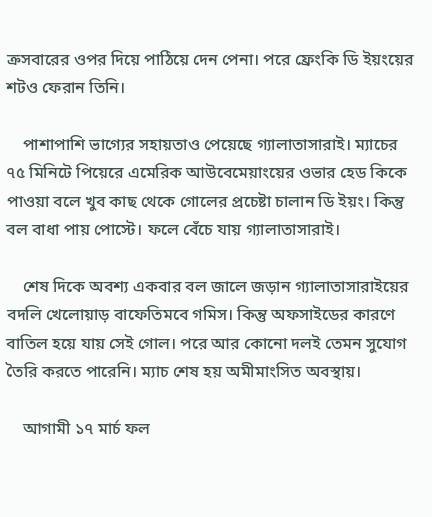ক্রসবারের ওপর দিয়ে পাঠিয়ে দেন পেনা। পরে ফ্রেংকি ডি ইয়ংয়ের শটও ফেরান তিনি।

    পাশাপাশি ভাগ্যের সহায়তাও পেয়েছে গ্যালাতাসারাই। ম্যাচের ৭৫ মিনিটে পিয়েরে এমেরিক আউবেমেয়াংয়ের ওভার হেড কিকে পাওয়া বলে খুব কাছ থেকে গোলের প্রচেষ্টা চালান ডি ইয়ং। কিন্তু বল বাধা পায় পোস্টে। ফলে বেঁচে যায় গ্যালাতাসারাই।

    শেষ দিকে অবশ্য একবার বল জালে জড়ান গ্যালাতাসারাইয়ের বদলি খেলোয়াড় বাফেতিমবে গমিস। কিন্তু অফসাইডের কারণে বাতিল হয়ে যায় সেই গোল। পরে আর কোনো দলই তেমন সুযোগ তৈরি করতে পারেনি। ম্যাচ শেষ হয় অমীমাংসিত অবস্থায়।

    আগামী ১৭ মার্চ ফল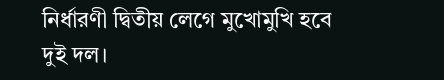নির্ধারণী দ্বিতীয় লেগে মুখোমুখি হবে দুই দল।